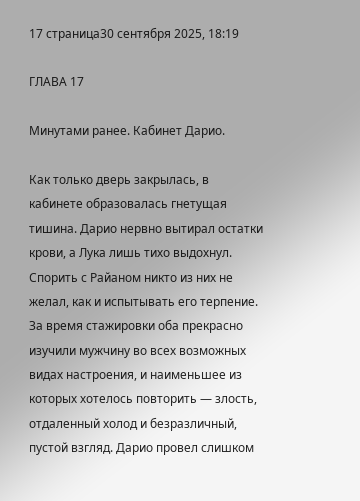17 страница30 сентября 2025, 18:19

ГЛАВА 17

Минутами ранее. Кабинет Дарио.

Как только дверь закрылась, в кабинете образовалась гнетущая тишина. Дарио нервно вытирал остатки крови, а Лука лишь тихо выдохнул. Спорить с Райаном никто из них не желал, как и испытывать его терпение. За время стажировки оба прекрасно изучили мужчину во всех возможных видах настроения, и наименьшее из которых хотелось повторить — злость, отдаленный холод и безразличный, пустой взгляд. Дарио провел слишком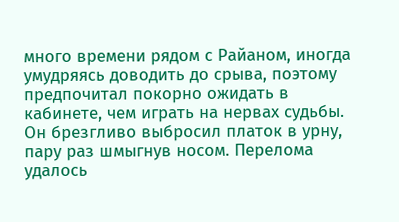много времени рядом с Райаном, иногда умудряясь доводить до срыва, поэтому предпочитал покорно ожидать в кабинете, чем играть на нервах судьбы. Он брезгливо выбросил платок в урну, пару раз шмыгнув носом. Перелома удалось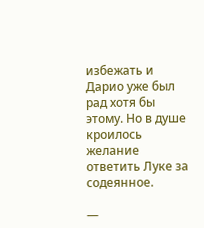избежать и Дарио уже был рад хотя бы этому. Но в душе кроилось желание ответить Луке за содеянное.

—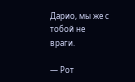Дарио, мы же с тобой не враги.

— Рот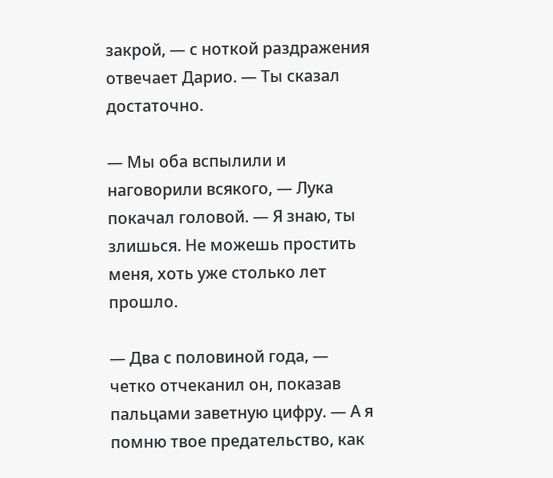закрой, — с ноткой раздражения отвечает Дарио. — Ты сказал достаточно.

— Мы оба вспылили и наговорили всякого, — Лука покачал головой. — Я знаю, ты злишься. Не можешь простить меня, хоть уже столько лет прошло.

— Два с половиной года, — четко отчеканил он, показав пальцами заветную цифру. — А я помню твое предательство, как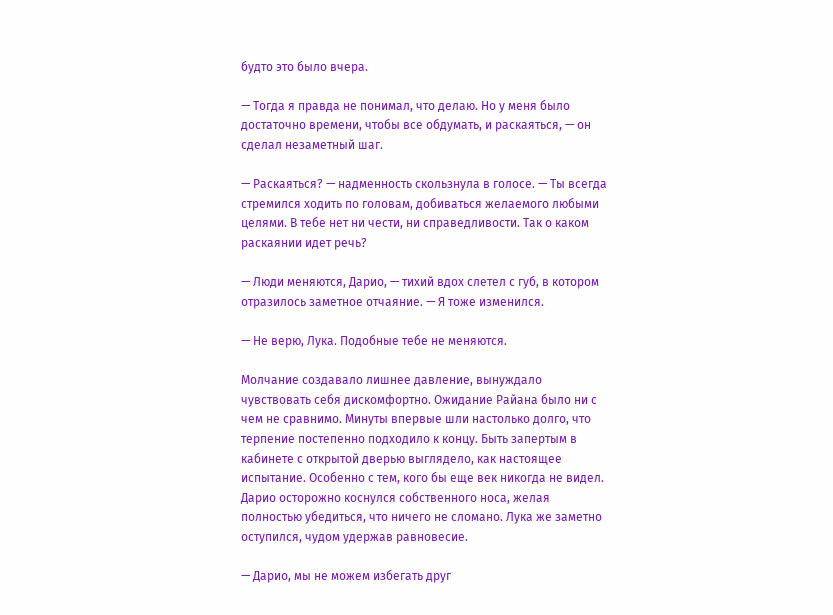будто это было вчера.

— Тогда я правда не понимал, что делаю. Но у меня было достаточно времени, чтобы все обдумать, и раскаяться, — он сделал незаметный шаг.

— Раскаяться? — надменность скользнула в голосе. — Ты всегда стремился ходить по головам, добиваться желаемого любыми целями. В тебе нет ни чести, ни справедливости. Так о каком раскаянии идет речь?

— Люди меняются, Дарио, — тихий вдох слетел с губ, в котором отразилось заметное отчаяние. — Я тоже изменился.

— Не верю, Лука. Подобные тебе не меняются.

Молчание создавало лишнее давление, вынуждало чувствовать себя дискомфортно. Ожидание Райана было ни с чем не сравнимо. Минуты впервые шли настолько долго, что терпение постепенно подходило к концу. Быть запертым в кабинете с открытой дверью выглядело, как настоящее испытание. Особенно с тем, кого бы еще век никогда не видел. Дарио осторожно коснулся собственного носа, желая полностью убедиться, что ничего не сломано. Лука же заметно оступился, чудом удержав равновесие.

— Дарио, мы не можем избегать друг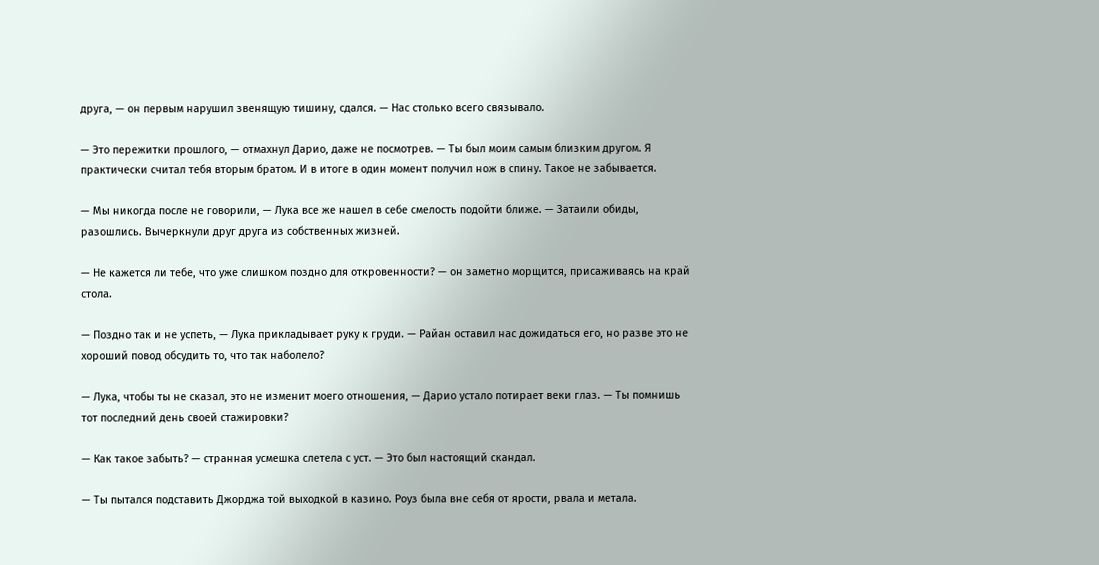друга, — он первым нарушил звенящую тишину, сдался. — Нас столько всего связывало.

— Это пережитки прошлого, — отмахнул Дарио, даже не посмотрев. — Ты был моим самым близким другом. Я практически считал тебя вторым братом. И в итоге в один момент получил нож в спину. Такое не забывается.

— Мы никогда после не говорили, — Лука все же нашел в себе смелость подойти ближе. — Затаили обиды, разошлись. Вычеркнули друг друга из собственных жизней.

— Не кажется ли тебе, что уже слишком поздно для откровенности? — он заметно морщится, присаживаясь на край стола.

— Поздно так и не успеть, — Лука прикладывает руку к груди. — Райан оставил нас дожидаться его, но разве это не хороший повод обсудить то, что так наболело?

— Лука, чтобы ты не сказал, это не изменит моего отношения, — Дарио устало потирает веки глаз. — Ты помнишь тот последний день своей стажировки?

— Как такое забыть? — странная усмешка слетела с уст. — Это был настоящий скандал.

— Ты пытался подставить Джорджа той выходкой в казино. Роуз была вне себя от ярости, рвала и метала.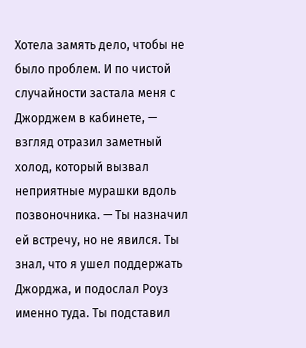Хотела замять дело, чтобы не было проблем. И по чистой случайности застала меня с Джорджем в кабинете, — взгляд отразил заметный холод, который вызвал неприятные мурашки вдоль позвоночника. — Ты назначил ей встречу, но не явился. Ты знал, что я ушел поддержать Джорджа, и подослал Роуз именно туда. Ты подставил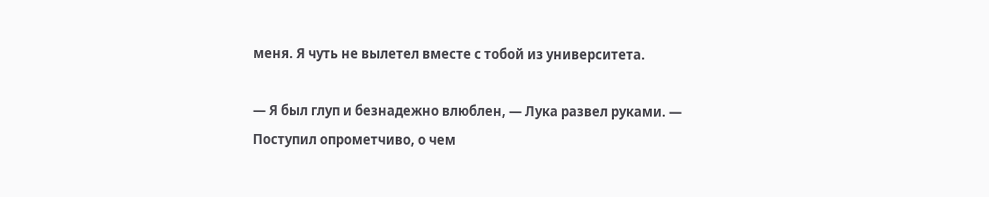меня. Я чуть не вылетел вместе с тобой из университета.

— Я был глуп и безнадежно влюблен, — Лука развел руками. — Поступил опрометчиво, о чем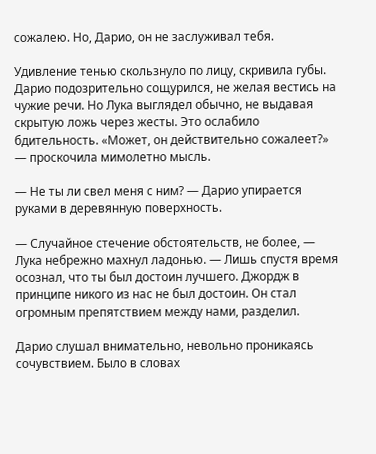сожалею. Но, Дарио, он не заслуживал тебя.

Удивление тенью скользнуло по лицу, скривила губы. Дарио подозрительно сощурился, не желая вестись на чужие речи. Но Лука выглядел обычно, не выдавая скрытую ложь через жесты. Это ослабило бдительность. «Может, он действительно сожалеет?» — проскочила мимолетно мысль.

— Не ты ли свел меня с ним? — Дарио упирается руками в деревянную поверхность.

— Случайное стечение обстоятельств, не более, — Лука небрежно махнул ладонью. — Лишь спустя время осознал, что ты был достоин лучшего. Джордж в принципе никого из нас не был достоин. Он стал огромным препятствием между нами, разделил.

Дарио слушал внимательно, невольно проникаясь сочувствием. Было в словах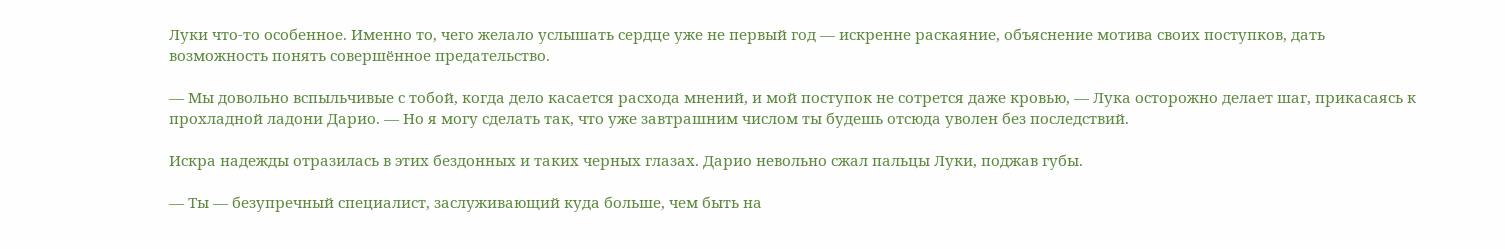Луки что-то особенное. Именно то, чего желало услышать сердце уже не первый год — искренне раскаяние, объяснение мотива своих поступков, дать возможность понять совершённое предательство.

— Мы довольно вспыльчивые с тобой, когда дело касается расхода мнений, и мой поступок не сотрется даже кровью, — Лука осторожно делает шаг, прикасаясь к прохладной ладони Дарио. — Но я могу сделать так, что уже завтрашним числом ты будешь отсюда уволен без последствий.

Искра надежды отразилась в этих бездонных и таких черных глазах. Дарио невольно сжал пальцы Луки, поджав губы.

— Ты — безупречный специалист, заслуживающий куда больше, чем быть на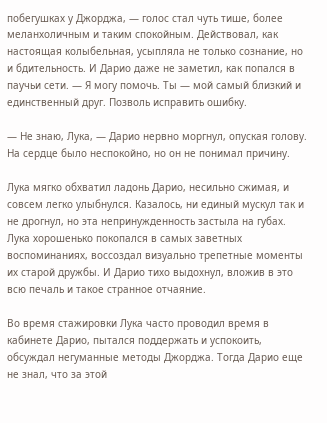побегушках у Джорджа, — голос стал чуть тише, более меланхоличным и таким спокойным. Действовал, как настоящая колыбельная, усыпляла не только сознание, но и бдительность. И Дарио даже не заметил, как попался в паучьи сети. — Я могу помочь. Ты — мой самый близкий и единственный друг. Позволь исправить ошибку.

— Не знаю, Лука, — Дарио нервно моргнул, опуская голову. На сердце было неспокойно, но он не понимал причину.

Лука мягко обхватил ладонь Дарио, несильно сжимая, и совсем легко улыбнулся. Казалось, ни единый мускул так и не дрогнул, но эта непринужденность застыла на губах. Лука хорошенько покопался в самых заветных воспоминаниях, воссоздал визуально трепетные моменты их старой дружбы. И Дарио тихо выдохнул, вложив в это всю печаль и такое странное отчаяние.

Во время стажировки Лука часто проводил время в кабинете Дарио, пытался поддержать и успокоить, обсуждал негуманные методы Джорджа. Тогда Дарио еще не знал, что за этой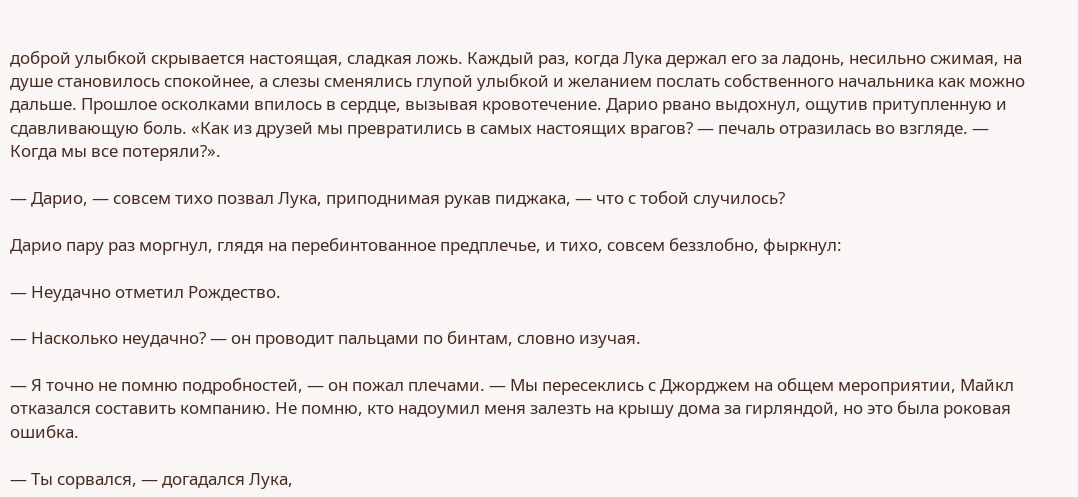доброй улыбкой скрывается настоящая, сладкая ложь. Каждый раз, когда Лука держал его за ладонь, несильно сжимая, на душе становилось спокойнее, а слезы сменялись глупой улыбкой и желанием послать собственного начальника как можно дальше. Прошлое осколками впилось в сердце, вызывая кровотечение. Дарио рвано выдохнул, ощутив притупленную и сдавливающую боль. «Как из друзей мы превратились в самых настоящих врагов? — печаль отразилась во взгляде. — Когда мы все потеряли?».

— Дарио, — совсем тихо позвал Лука, приподнимая рукав пиджака, — что с тобой случилось?

Дарио пару раз моргнул, глядя на перебинтованное предплечье, и тихо, совсем беззлобно, фыркнул:

— Неудачно отметил Рождество.

— Насколько неудачно? — он проводит пальцами по бинтам, словно изучая.

— Я точно не помню подробностей, — он пожал плечами. — Мы пересеклись с Джорджем на общем мероприятии, Майкл отказался составить компанию. Не помню, кто надоумил меня залезть на крышу дома за гирляндой, но это была роковая ошибка.

— Ты сорвался, — догадался Лука,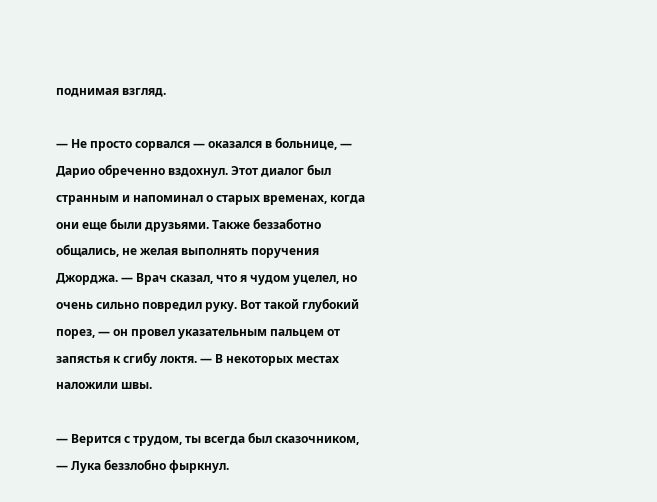поднимая взгляд.

— Не просто сорвался — оказался в больнице, — Дарио обреченно вздохнул. Этот диалог был странным и напоминал о старых временах, когда они еще были друзьями. Также беззаботно общались, не желая выполнять поручения Джорджа. — Врач сказал, что я чудом уцелел, но очень сильно повредил руку. Вот такой глубокий порез, — он провел указательным пальцем от запястья к сгибу локтя. — В некоторых местах наложили швы.

— Верится с трудом, ты всегда был сказочником, — Лука беззлобно фыркнул.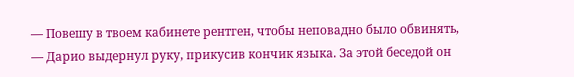— Повешу в твоем кабинете рентген, чтобы неповадно было обвинять, — Дарио выдернул руку, прикусив кончик языка. За этой беседой он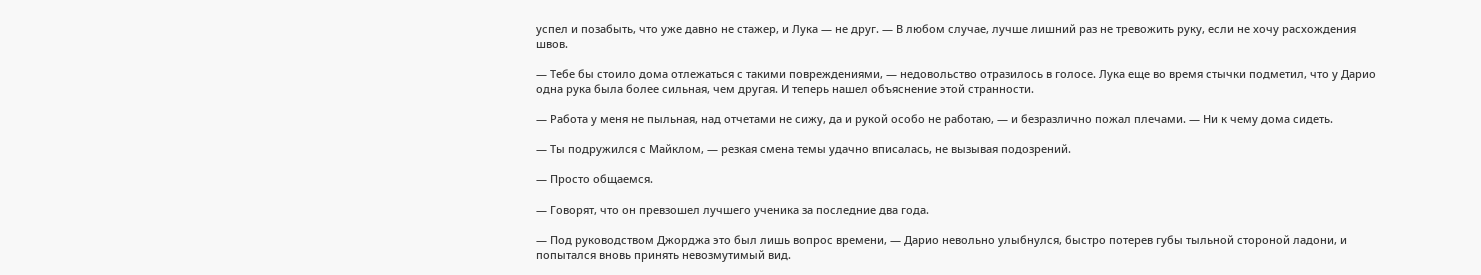успел и позабыть, что уже давно не стажер, и Лука — не друг. — В любом случае, лучше лишний раз не тревожить руку, если не хочу расхождения швов.

— Тебе бы стоило дома отлежаться с такими повреждениями, — недовольство отразилось в голосе. Лука еще во время стычки подметил, что у Дарио одна рука была более сильная, чем другая. И теперь нашел объяснение этой странности.

— Работа у меня не пыльная, над отчетами не сижу, да и рукой особо не работаю, — и безразлично пожал плечами. — Ни к чему дома сидеть.

— Ты подружился с Майклом, — резкая смена темы удачно вписалась, не вызывая подозрений.

— Просто общаемся.

— Говорят, что он превзошел лучшего ученика за последние два года.

— Под руководством Джорджа это был лишь вопрос времени, — Дарио невольно улыбнулся, быстро потерев губы тыльной стороной ладони, и попытался вновь принять невозмутимый вид.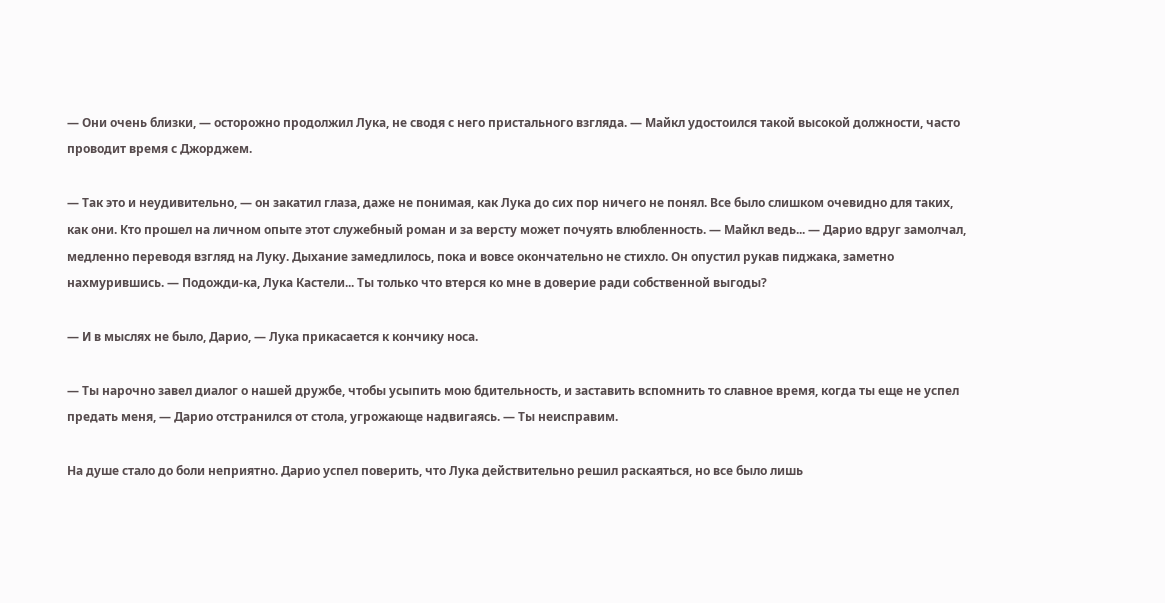— Они очень близки, — осторожно продолжил Лука, не сводя с него пристального взгляда. — Майкл удостоился такой высокой должности, часто проводит время с Джорджем.

— Так это и неудивительно, — он закатил глаза, даже не понимая, как Лука до сих пор ничего не понял. Все было слишком очевидно для таких, как они. Кто прошел на личном опыте этот служебный роман и за версту может почуять влюбленность. — Майкл ведь... — Дарио вдруг замолчал, медленно переводя взгляд на Луку. Дыхание замедлилось, пока и вовсе окончательно не стихло. Он опустил рукав пиджака, заметно нахмурившись. — Подожди-ка, Лука Кастели... Ты только что втерся ко мне в доверие ради собственной выгоды?

— И в мыслях не было, Дарио, — Лука прикасается к кончику носа.

— Ты нарочно завел диалог о нашей дружбе, чтобы усыпить мою бдительность, и заставить вспомнить то славное время, когда ты еще не успел предать меня, — Дарио отстранился от стола, угрожающе надвигаясь. — Ты неисправим.

На душе стало до боли неприятно. Дарио успел поверить, что Лука действительно решил раскаяться, но все было лишь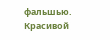фальшью. Красивой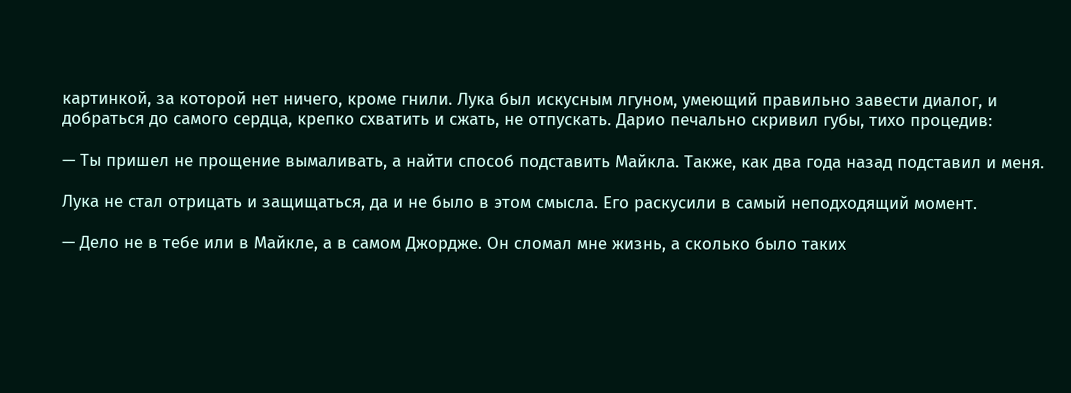картинкой, за которой нет ничего, кроме гнили. Лука был искусным лгуном, умеющий правильно завести диалог, и добраться до самого сердца, крепко схватить и сжать, не отпускать. Дарио печально скривил губы, тихо процедив:

— Ты пришел не прощение вымаливать, а найти способ подставить Майкла. Также, как два года назад подставил и меня.

Лука не стал отрицать и защищаться, да и не было в этом смысла. Его раскусили в самый неподходящий момент.

— Дело не в тебе или в Майкле, а в самом Джордже. Он сломал мне жизнь, а сколько было таких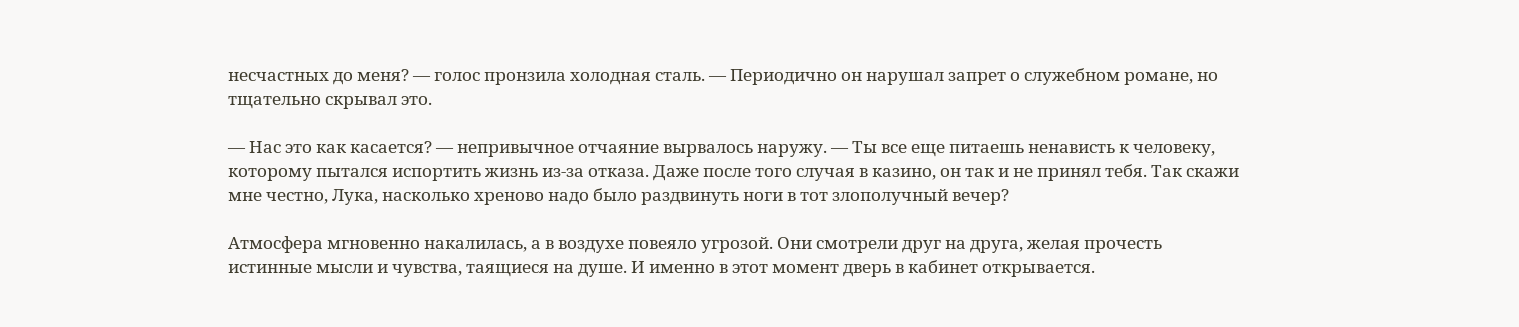несчастных до меня? — голос пронзила холодная сталь. — Периодично он нарушал запрет о служебном романе, но тщательно скрывал это.

— Нас это как касается? — непривычное отчаяние вырвалось наружу. — Ты все еще питаешь ненависть к человеку, которому пытался испортить жизнь из-за отказа. Даже после того случая в казино, он так и не принял тебя. Так скажи мне честно, Лука, насколько хреново надо было раздвинуть ноги в тот злополучный вечер?

Атмосфера мгновенно накалилась, а в воздухе повеяло угрозой. Они смотрели друг на друга, желая прочесть истинные мысли и чувства, таящиеся на душе. И именно в этот момент дверь в кабинет открывается.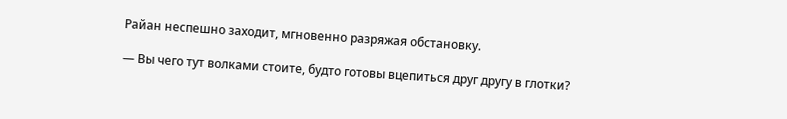Райан неспешно заходит, мгновенно разряжая обстановку.

— Вы чего тут волками стоите, будто готовы вцепиться друг другу в глотки?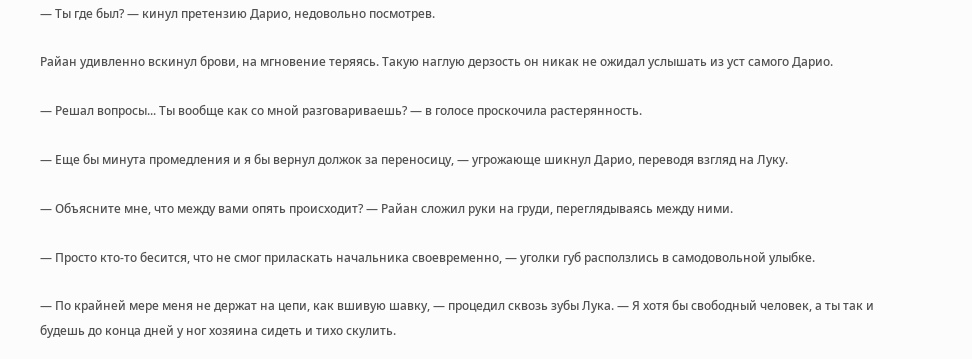— Ты где был? — кинул претензию Дарио, недовольно посмотрев.

Райан удивленно вскинул брови, на мгновение теряясь. Такую наглую дерзость он никак не ожидал услышать из уст самого Дарио.

— Решал вопросы... Ты вообще как со мной разговариваешь? — в голосе проскочила растерянность.

— Еще бы минута промедления и я бы вернул должок за переносицу, — угрожающе шикнул Дарио, переводя взгляд на Луку.

— Объясните мне, что между вами опять происходит? — Райан сложил руки на груди, переглядываясь между ними.

— Просто кто-то бесится, что не смог приласкать начальника своевременно, — уголки губ расползлись в самодовольной улыбке.

— По крайней мере меня не держат на цепи, как вшивую шавку, — процедил сквозь зубы Лука. — Я хотя бы свободный человек, а ты так и будешь до конца дней у ног хозяина сидеть и тихо скулить.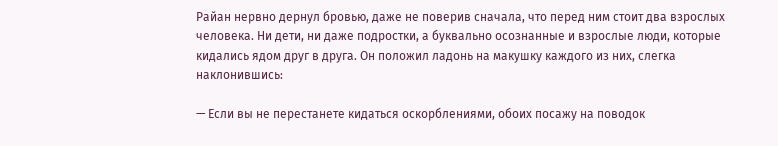Райан нервно дернул бровью, даже не поверив сначала, что перед ним стоит два взрослых человека. Ни дети, ни даже подростки, а буквально осознанные и взрослые люди, которые кидались ядом друг в друга. Он положил ладонь на макушку каждого из них, слегка наклонившись:

— Если вы не перестанете кидаться оскорблениями, обоих посажу на поводок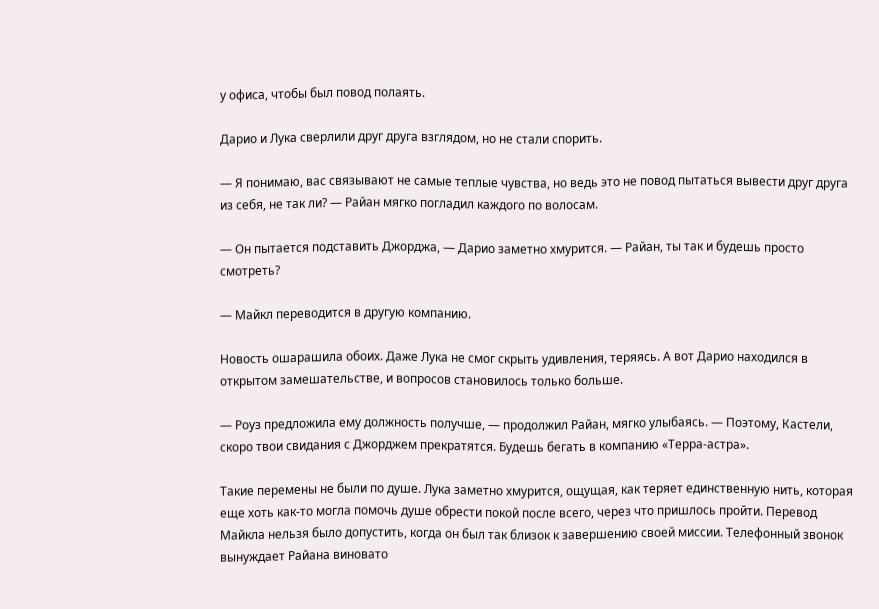у офиса, чтобы был повод полаять.

Дарио и Лука сверлили друг друга взглядом, но не стали спорить.

— Я понимаю, вас связывают не самые теплые чувства, но ведь это не повод пытаться вывести друг друга из себя, не так ли? — Райан мягко погладил каждого по волосам.

— Он пытается подставить Джорджа, — Дарио заметно хмурится. — Райан, ты так и будешь просто смотреть?

— Майкл переводится в другую компанию.

Новость ошарашила обоих. Даже Лука не смог скрыть удивления, теряясь. А вот Дарио находился в открытом замешательстве, и вопросов становилось только больше.

— Роуз предложила ему должность получше, — продолжил Райан, мягко улыбаясь. — Поэтому, Кастели, скоро твои свидания с Джорджем прекратятся. Будешь бегать в компанию «Терра-астра».

Такие перемены не были по душе. Лука заметно хмурится, ощущая, как теряет единственную нить, которая еще хоть как-то могла помочь душе обрести покой после всего, через что пришлось пройти. Перевод Майкла нельзя было допустить, когда он был так близок к завершению своей миссии. Телефонный звонок вынуждает Райана виновато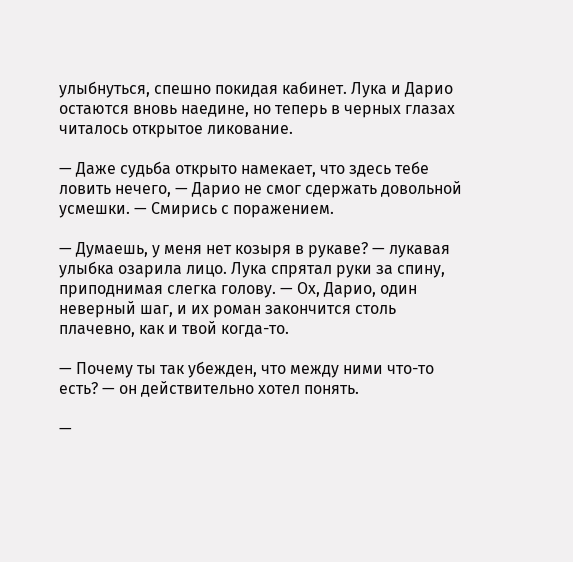улыбнуться, спешно покидая кабинет. Лука и Дарио остаются вновь наедине, но теперь в черных глазах читалось открытое ликование.

— Даже судьба открыто намекает, что здесь тебе ловить нечего, — Дарио не смог сдержать довольной усмешки. — Смирись с поражением.

— Думаешь, у меня нет козыря в рукаве? — лукавая улыбка озарила лицо. Лука спрятал руки за спину, приподнимая слегка голову. — Ох, Дарио, один неверный шаг, и их роман закончится столь плачевно, как и твой когда-то.

— Почему ты так убежден, что между ними что-то есть? — он действительно хотел понять.

—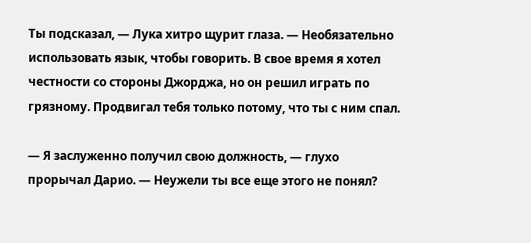Ты подсказал, — Лука хитро щурит глаза. — Необязательно использовать язык, чтобы говорить. В свое время я хотел честности со стороны Джорджа, но он решил играть по грязному. Продвигал тебя только потому, что ты с ним спал.

— Я заслуженно получил свою должность, — глухо прорычал Дарио. — Неужели ты все еще этого не понял?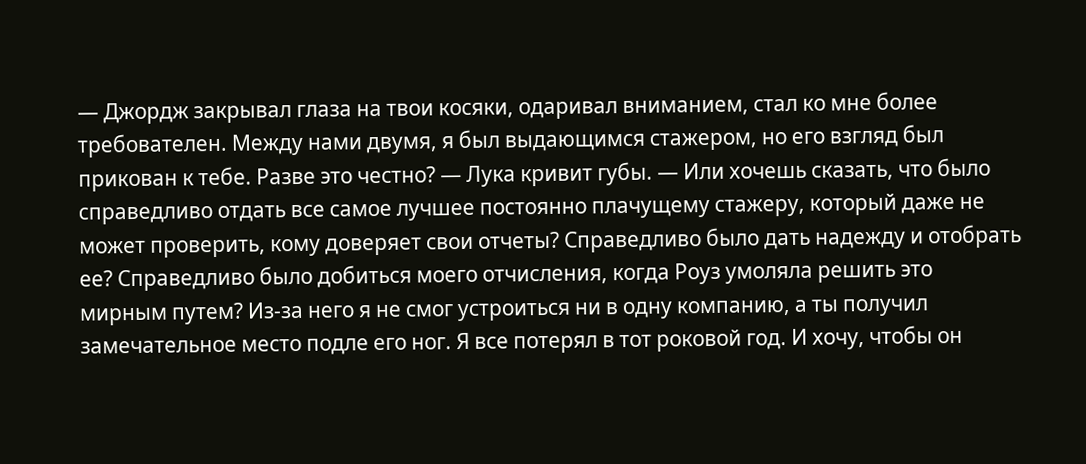— Джордж закрывал глаза на твои косяки, одаривал вниманием, стал ко мне более требователен. Между нами двумя, я был выдающимся стажером, но его взгляд был прикован к тебе. Разве это честно? — Лука кривит губы. — Или хочешь сказать, что было справедливо отдать все самое лучшее постоянно плачущему стажеру, который даже не может проверить, кому доверяет свои отчеты? Справедливо было дать надежду и отобрать ее? Справедливо было добиться моего отчисления, когда Роуз умоляла решить это мирным путем? Из-за него я не смог устроиться ни в одну компанию, а ты получил замечательное место подле его ног. Я все потерял в тот роковой год. И хочу, чтобы он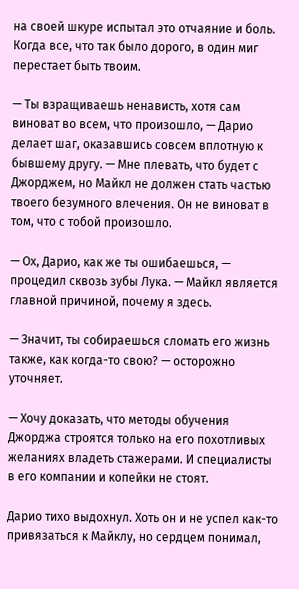на своей шкуре испытал это отчаяние и боль. Когда все, что так было дорого, в один миг перестает быть твоим.

— Ты взращиваешь ненависть, хотя сам виноват во всем, что произошло, — Дарио делает шаг, оказавшись совсем вплотную к бывшему другу. — Мне плевать, что будет с Джорджем, но Майкл не должен стать частью твоего безумного влечения. Он не виноват в том, что с тобой произошло.

— Ох, Дарио, как же ты ошибаешься, — процедил сквозь зубы Лука. — Майкл является главной причиной, почему я здесь.

— Значит, ты собираешься сломать его жизнь также, как когда-то свою? — осторожно уточняет.

— Хочу доказать, что методы обучения Джорджа строятся только на его похотливых желаниях владеть стажерами. И специалисты в его компании и копейки не стоят.

Дарио тихо выдохнул. Хоть он и не успел как-то привязаться к Майклу, но сердцем понимал,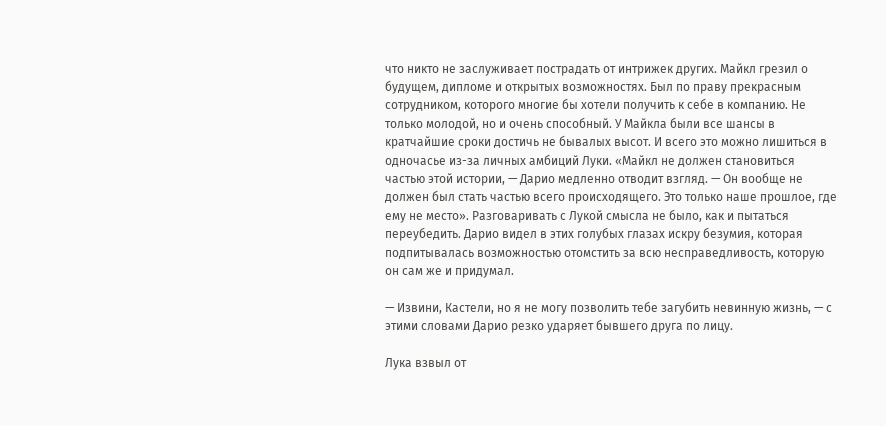что никто не заслуживает пострадать от интрижек других. Майкл грезил о будущем, дипломе и открытых возможностях. Был по праву прекрасным сотрудником, которого многие бы хотели получить к себе в компанию. Не только молодой, но и очень способный. У Майкла были все шансы в кратчайшие сроки достичь не бывалых высот. И всего это можно лишиться в одночасье из-за личных амбиций Луки. «Майкл не должен становиться частью этой истории, — Дарио медленно отводит взгляд. — Он вообще не должен был стать частью всего происходящего. Это только наше прошлое, где ему не место». Разговаривать с Лукой смысла не было, как и пытаться переубедить. Дарио видел в этих голубых глазах искру безумия, которая подпитывалась возможностью отомстить за всю несправедливость, которую он сам же и придумал.

— Извини, Кастели, но я не могу позволить тебе загубить невинную жизнь, — с этими словами Дарио резко ударяет бывшего друга по лицу.

Лука взвыл от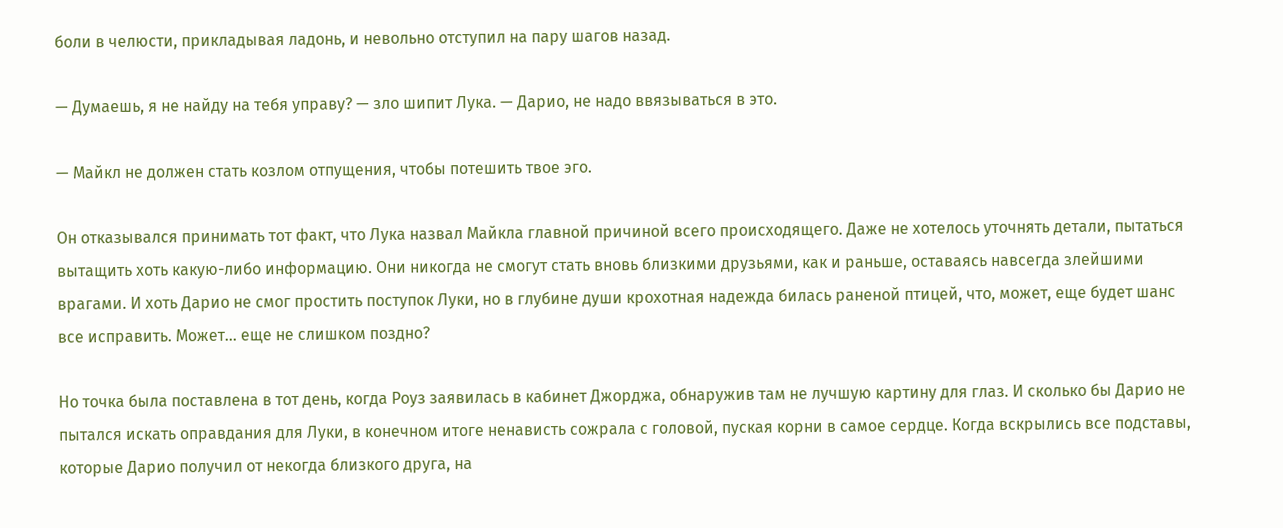боли в челюсти, прикладывая ладонь, и невольно отступил на пару шагов назад.

— Думаешь, я не найду на тебя управу? — зло шипит Лука. — Дарио, не надо ввязываться в это.

— Майкл не должен стать козлом отпущения, чтобы потешить твое эго.

Он отказывался принимать тот факт, что Лука назвал Майкла главной причиной всего происходящего. Даже не хотелось уточнять детали, пытаться вытащить хоть какую-либо информацию. Они никогда не смогут стать вновь близкими друзьями, как и раньше, оставаясь навсегда злейшими врагами. И хоть Дарио не смог простить поступок Луки, но в глубине души крохотная надежда билась раненой птицей, что, может, еще будет шанс все исправить. Может... еще не слишком поздно?

Но точка была поставлена в тот день, когда Роуз заявилась в кабинет Джорджа, обнаружив там не лучшую картину для глаз. И сколько бы Дарио не пытался искать оправдания для Луки, в конечном итоге ненависть сожрала с головой, пуская корни в самое сердце. Когда вскрылись все подставы, которые Дарио получил от некогда близкого друга, на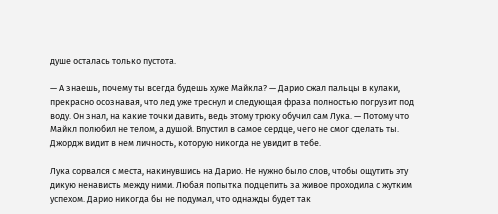душе осталась только пустота.

— А знаешь, почему ты всегда будешь хуже Майкла? — Дарио сжал пальцы в кулаки, прекрасно осознавая, что лед уже треснул и следующая фраза полностью погрузит под воду. Он знал, на какие точки давить, ведь этому трюку обучил сам Лука. — Потому что Майкл полюбил не телом, а душой. Впустил в самое сердце, чего не смог сделать ты. Джордж видит в нем личность, которую никогда не увидит в тебе.

Лука сорвался с места, накинувшись на Дарио. Не нужно было слов, чтобы ощутить эту дикую ненависть между ними. Любая попытка подцепить за живое проходила с жутким успехом. Дарио никогда бы не подумал, что однажды будет так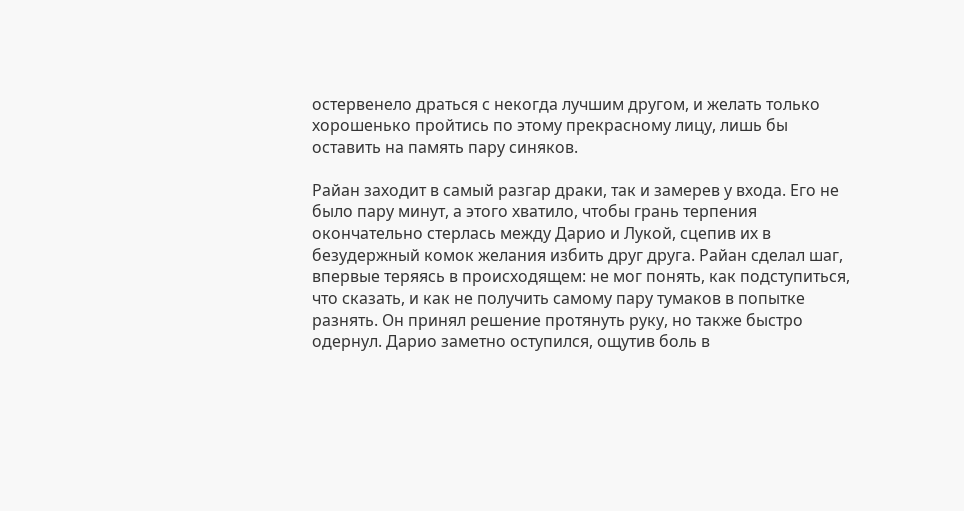остервенело драться с некогда лучшим другом, и желать только хорошенько пройтись по этому прекрасному лицу, лишь бы оставить на память пару синяков.

Райан заходит в самый разгар драки, так и замерев у входа. Его не было пару минут, а этого хватило, чтобы грань терпения окончательно стерлась между Дарио и Лукой, сцепив их в безудержный комок желания избить друг друга. Райан сделал шаг, впервые теряясь в происходящем: не мог понять, как подступиться, что сказать, и как не получить самому пару тумаков в попытке разнять. Он принял решение протянуть руку, но также быстро одернул. Дарио заметно оступился, ощутив боль в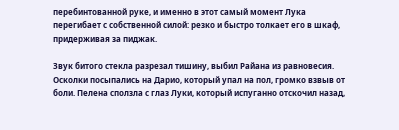перебинтованной руке, и именно в этот самый момент Лука перегибает с собственной силой: резко и быстро толкает его в шкаф, придерживая за пиджак.

Звук битого стекла разрезал тишину, выбил Райана из равновесия. Осколки посыпались на Дарио, который упал на пол, громко взвыв от боли. Пелена сползла с глаз Луки, который испуганно отскочил назад,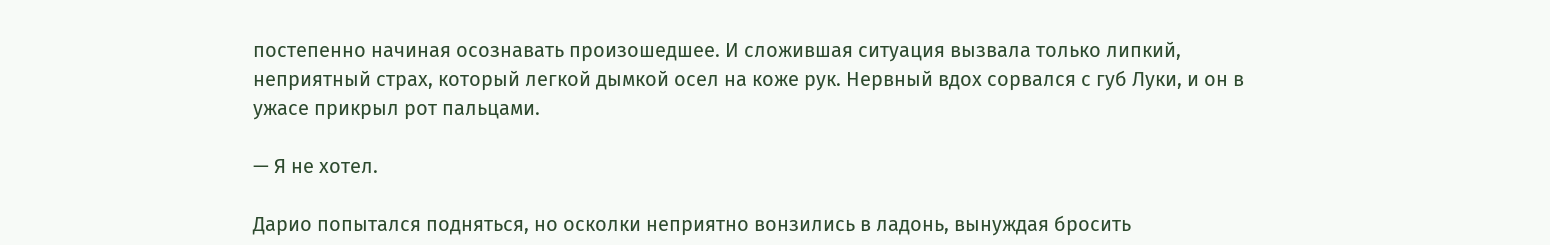постепенно начиная осознавать произошедшее. И сложившая ситуация вызвала только липкий, неприятный страх, который легкой дымкой осел на коже рук. Нервный вдох сорвался с губ Луки, и он в ужасе прикрыл рот пальцами.

— Я не хотел.

Дарио попытался подняться, но осколки неприятно вонзились в ладонь, вынуждая бросить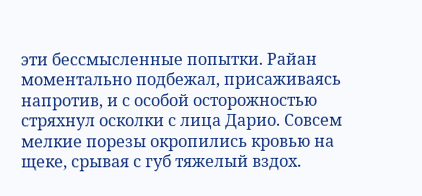эти бессмысленные попытки. Райан моментально подбежал, присаживаясь напротив, и с особой осторожностью стряхнул осколки с лица Дарио. Совсем мелкие порезы окропились кровью на щеке, срывая с губ тяжелый вздох.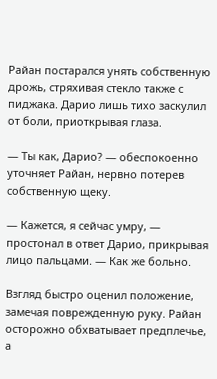Райан постарался унять собственную дрожь, стряхивая стекло также с пиджака. Дарио лишь тихо заскулил от боли, приоткрывая глаза.

— Ты как, Дарио? — обеспокоенно уточняет Райан, нервно потерев собственную щеку.

— Кажется, я сейчас умру, — простонал в ответ Дарио, прикрывая лицо пальцами. — Как же больно.

Взгляд быстро оценил положение, замечая поврежденную руку. Райан осторожно обхватывает предплечье, а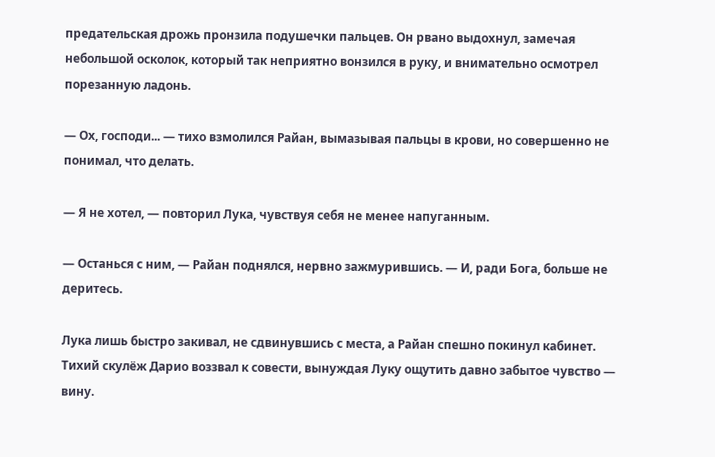предательская дрожь пронзила подушечки пальцев. Он рвано выдохнул, замечая небольшой осколок, который так неприятно вонзился в руку, и внимательно осмотрел порезанную ладонь.

— Ох, господи... — тихо взмолился Райан, вымазывая пальцы в крови, но совершенно не понимал, что делать.

— Я не хотел, — повторил Лука, чувствуя себя не менее напуганным.

— Останься с ним, — Райан поднялся, нервно зажмурившись. — И, ради Бога, больше не деритесь.

Лука лишь быстро закивал, не сдвинувшись с места, а Райан спешно покинул кабинет. Тихий скулёж Дарио воззвал к совести, вынуждая Луку ощутить давно забытое чувство — вину.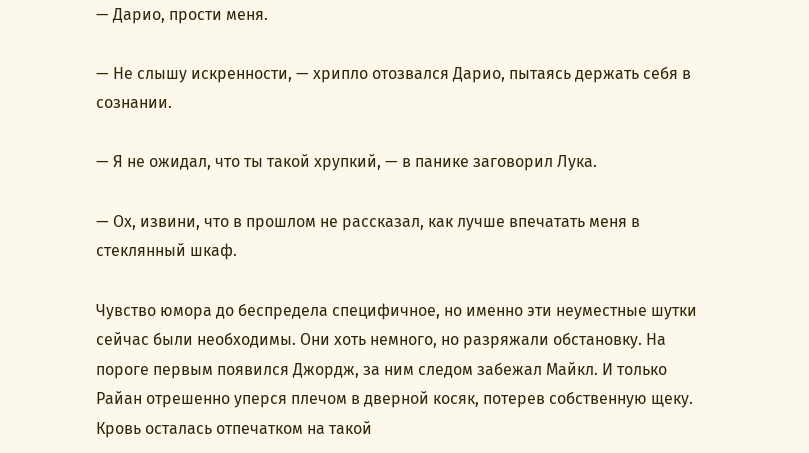— Дарио, прости меня.

— Не слышу искренности, — хрипло отозвался Дарио, пытаясь держать себя в сознании.

— Я не ожидал, что ты такой хрупкий, — в панике заговорил Лука.

— Ох, извини, что в прошлом не рассказал, как лучше впечатать меня в стеклянный шкаф.

Чувство юмора до беспредела специфичное, но именно эти неуместные шутки сейчас были необходимы. Они хоть немного, но разряжали обстановку. На пороге первым появился Джордж, за ним следом забежал Майкл. И только Райан отрешенно уперся плечом в дверной косяк, потерев собственную щеку. Кровь осталась отпечатком на такой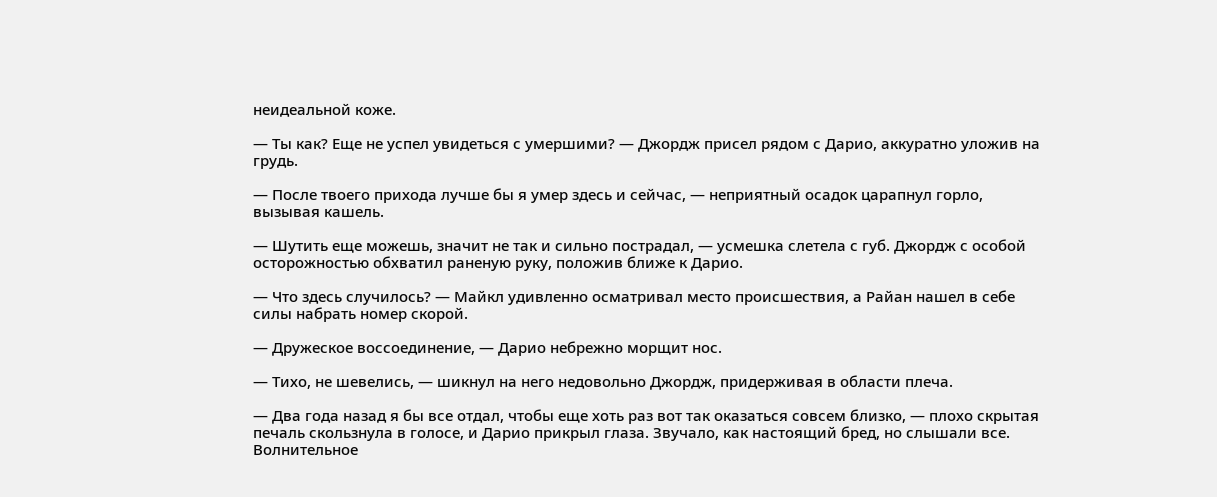неидеальной коже.

— Ты как? Еще не успел увидеться с умершими? — Джордж присел рядом с Дарио, аккуратно уложив на грудь.

— После твоего прихода лучше бы я умер здесь и сейчас, — неприятный осадок царапнул горло, вызывая кашель.

— Шутить еще можешь, значит не так и сильно пострадал, — усмешка слетела с губ. Джордж с особой осторожностью обхватил раненую руку, положив ближе к Дарио.

— Что здесь случилось? — Майкл удивленно осматривал место происшествия, а Райан нашел в себе силы набрать номер скорой.

— Дружеское воссоединение, — Дарио небрежно морщит нос.

— Тихо, не шевелись, — шикнул на него недовольно Джордж, придерживая в области плеча.

— Два года назад я бы все отдал, чтобы еще хоть раз вот так оказаться совсем близко, — плохо скрытая печаль скользнула в голосе, и Дарио прикрыл глаза. Звучало, как настоящий бред, но слышали все. Волнительное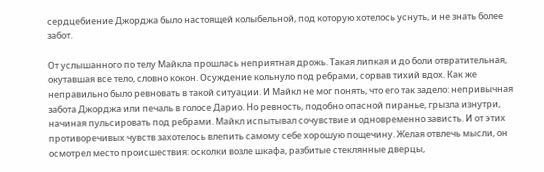сердцебиение Джорджа было настоящей колыбельной, под которую хотелось уснуть, и не знать более забот.

От услышанного по телу Майкла прошлась неприятная дрожь. Такая липкая и до боли отвратительная, окутавшая все тело, словно кокон. Осуждение кольнуло под ребрами, сорвав тихий вдох. Как же неправильно было ревновать в такой ситуации. И Майкл не мог понять, что его так задело: непривычная забота Джорджа или печаль в голосе Дарио. Но ревность, подобно опасной пиранье, грызла изнутри, начиная пульсировать под ребрами. Майкл испытывал сочувствие и одновременно зависть. И от этих противоречивых чувств захотелось влепить самому себе хорошую пощечину. Желая отвлечь мысли, он осмотрел место происшествия: осколки возле шкафа, разбитые стеклянные дверцы,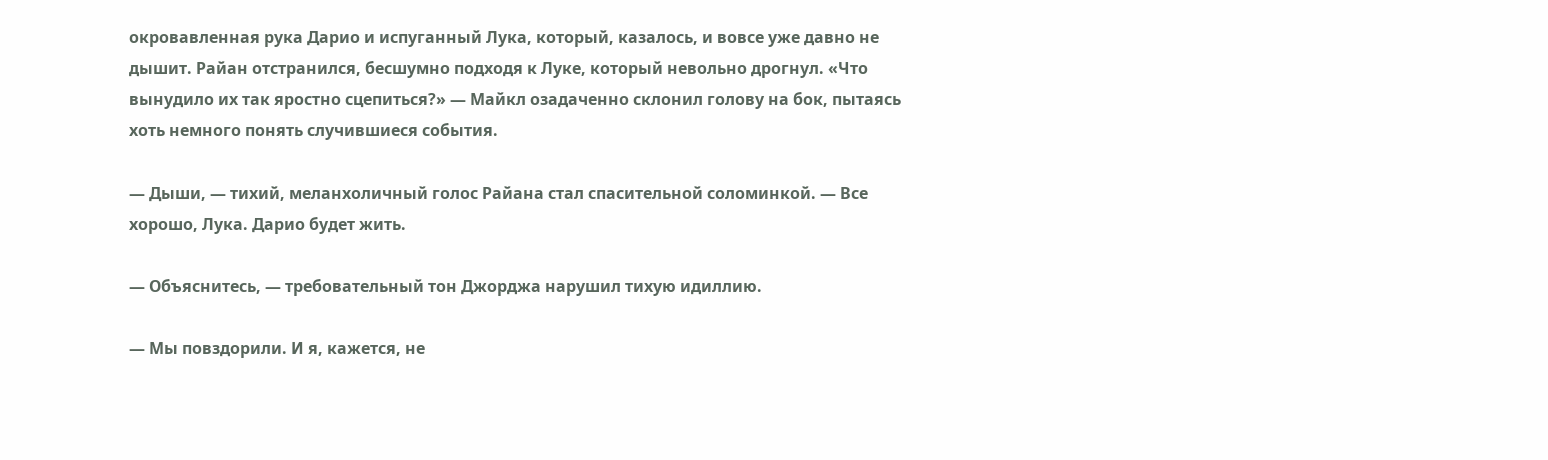окровавленная рука Дарио и испуганный Лука, который, казалось, и вовсе уже давно не дышит. Райан отстранился, бесшумно подходя к Луке, который невольно дрогнул. «Что вынудило их так яростно сцепиться?» — Майкл озадаченно склонил голову на бок, пытаясь хоть немного понять случившиеся события.

— Дыши, — тихий, меланхоличный голос Райана стал спасительной соломинкой. — Все хорошо, Лука. Дарио будет жить.

— Объяснитесь, — требовательный тон Джорджа нарушил тихую идиллию.

— Мы повздорили. И я, кажется, не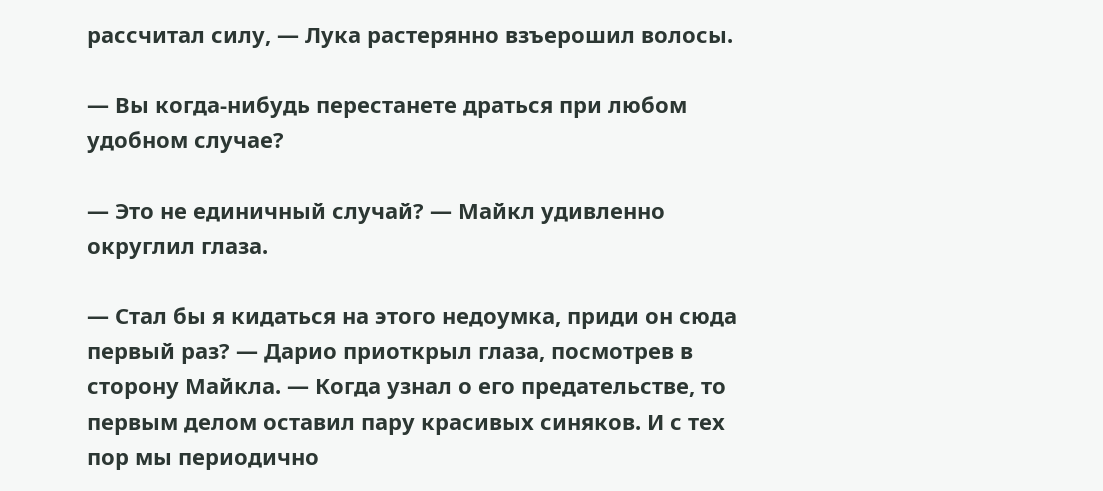рассчитал силу, — Лука растерянно взъерошил волосы.

— Вы когда-нибудь перестанете драться при любом удобном случае?

— Это не единичный случай? — Майкл удивленно округлил глаза.

— Стал бы я кидаться на этого недоумка, приди он сюда первый раз? — Дарио приоткрыл глаза, посмотрев в сторону Майкла. — Когда узнал о его предательстве, то первым делом оставил пару красивых синяков. И с тех пор мы периодично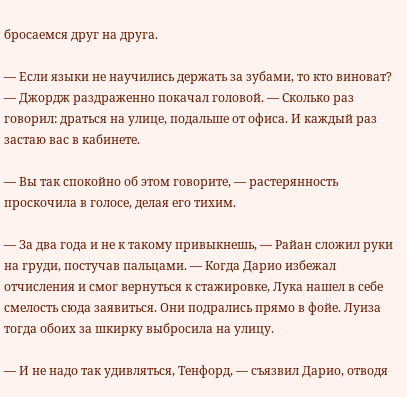бросаемся друг на друга.

— Если языки не научились держать за зубами, то кто виноват? — Джордж раздраженно покачал головой. — Сколько раз говорил: драться на улице, подальше от офиса. И каждый раз застаю вас в кабинете.

— Вы так спокойно об этом говорите, — растерянность проскочила в голосе, делая его тихим.

— За два года и не к такому привыкнешь, — Райан сложил руки на груди, постучав пальцами. — Когда Дарио избежал отчисления и смог вернуться к стажировке, Лука нашел в себе смелость сюда заявиться. Они подрались прямо в фойе. Луиза тогда обоих за шкирку выбросила на улицу.

— И не надо так удивляться, Тенфорд, — съязвил Дарио, отводя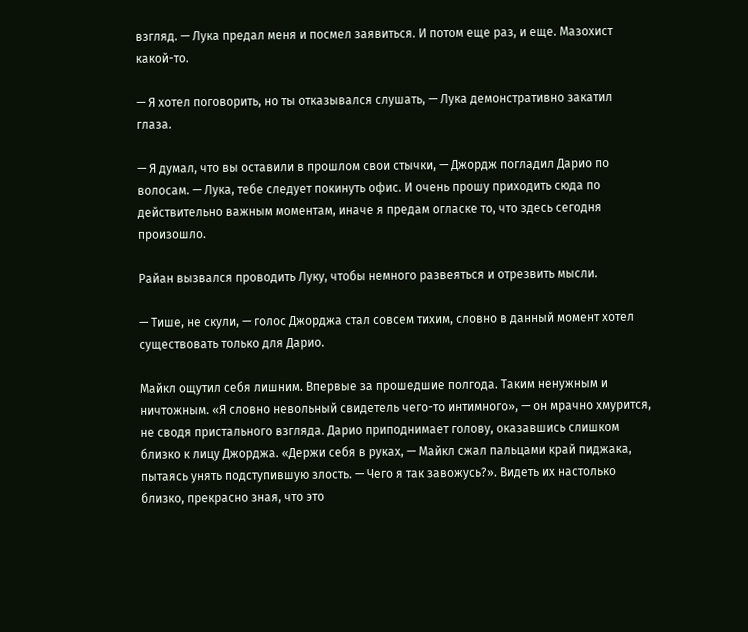взгляд. — Лука предал меня и посмел заявиться. И потом еще раз, и еще. Мазохист какой-то.

— Я хотел поговорить, но ты отказывался слушать, — Лука демонстративно закатил глаза.

— Я думал, что вы оставили в прошлом свои стычки, — Джордж погладил Дарио по волосам. — Лука, тебе следует покинуть офис. И очень прошу приходить сюда по действительно важным моментам, иначе я предам огласке то, что здесь сегодня произошло.

Райан вызвался проводить Луку, чтобы немного развеяться и отрезвить мысли.

— Тише, не скули, — голос Джорджа стал совсем тихим, словно в данный момент хотел существовать только для Дарио.

Майкл ощутил себя лишним. Впервые за прошедшие полгода. Таким ненужным и ничтожным. «Я словно невольный свидетель чего-то интимного», — он мрачно хмурится, не сводя пристального взгляда. Дарио приподнимает голову, оказавшись слишком близко к лицу Джорджа. «Держи себя в руках, — Майкл сжал пальцами край пиджака, пытаясь унять подступившую злость. — Чего я так завожусь?». Видеть их настолько близко, прекрасно зная, что это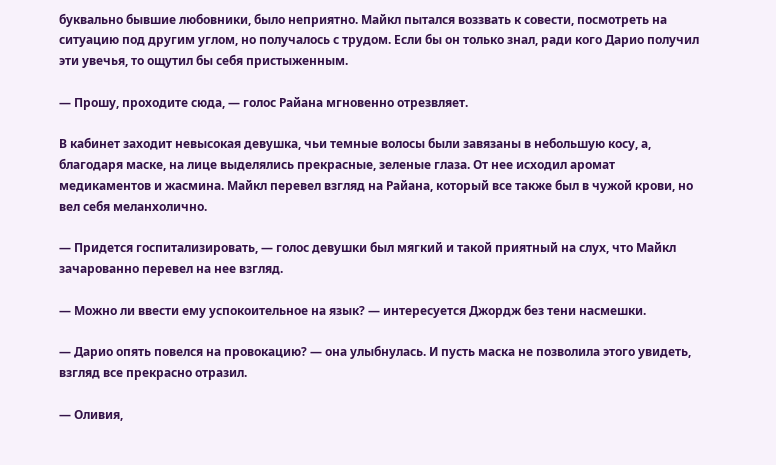буквально бывшие любовники, было неприятно. Майкл пытался воззвать к совести, посмотреть на ситуацию под другим углом, но получалось с трудом. Если бы он только знал, ради кого Дарио получил эти увечья, то ощутил бы себя пристыженным.

— Прошу, проходите сюда, — голос Райана мгновенно отрезвляет.

В кабинет заходит невысокая девушка, чьи темные волосы были завязаны в небольшую косу, а, благодаря маске, на лице выделялись прекрасные, зеленые глаза. От нее исходил аромат медикаментов и жасмина. Майкл перевел взгляд на Райана, который все также был в чужой крови, но вел себя меланхолично.

— Придется госпитализировать, — голос девушки был мягкий и такой приятный на слух, что Майкл зачарованно перевел на нее взгляд.

— Можно ли ввести ему успокоительное на язык? — интересуется Джордж без тени насмешки.

— Дарио опять повелся на провокацию? — она улыбнулась. И пусть маска не позволила этого увидеть, взгляд все прекрасно отразил.

— Оливия,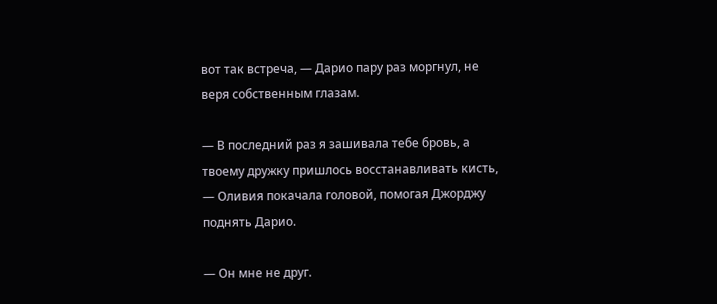вот так встреча, — Дарио пару раз моргнул, не веря собственным глазам.

— В последний раз я зашивала тебе бровь, а твоему дружку пришлось восстанавливать кисть, — Оливия покачала головой, помогая Джорджу поднять Дарио.

— Он мне не друг.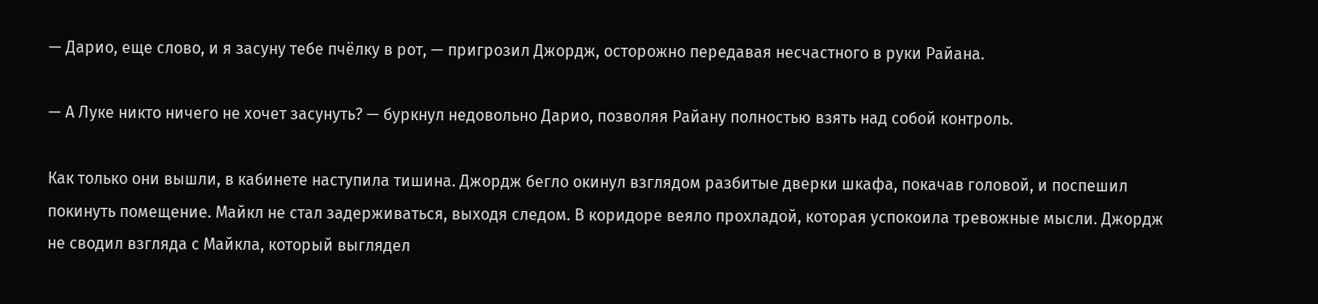— Дарио, еще слово, и я засуну тебе пчёлку в рот, — пригрозил Джордж, осторожно передавая несчастного в руки Райана.

— А Луке никто ничего не хочет засунуть? — буркнул недовольно Дарио, позволяя Райану полностью взять над собой контроль.

Как только они вышли, в кабинете наступила тишина. Джордж бегло окинул взглядом разбитые дверки шкафа, покачав головой, и поспешил покинуть помещение. Майкл не стал задерживаться, выходя следом. В коридоре веяло прохладой, которая успокоила тревожные мысли. Джордж не сводил взгляда с Майкла, который выглядел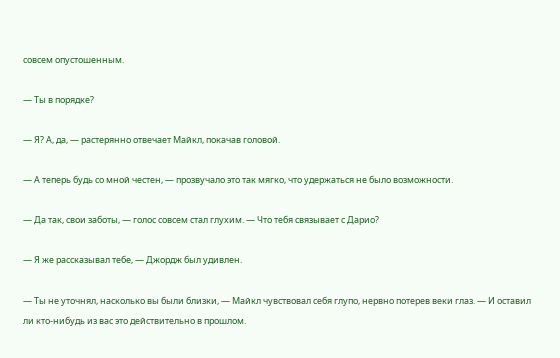совсем опустошенным.

— Ты в порядке?

— Я? А, да, — растерянно отвечает Майкл, покачав головой.

— А теперь будь со мной честен, — прозвучало это так мягко, что удержаться не было возможности.

— Да так, свои заботы, — голос совсем стал глухим. — Что тебя связывает с Дарио?

— Я же рассказывал тебе, — Джордж был удивлен.

— Ты не уточнял, насколько вы были близки, — Майкл чувствовал себя глупо, нервно потерев веки глаз. — И оставил ли кто-нибудь из вас это действительно в прошлом.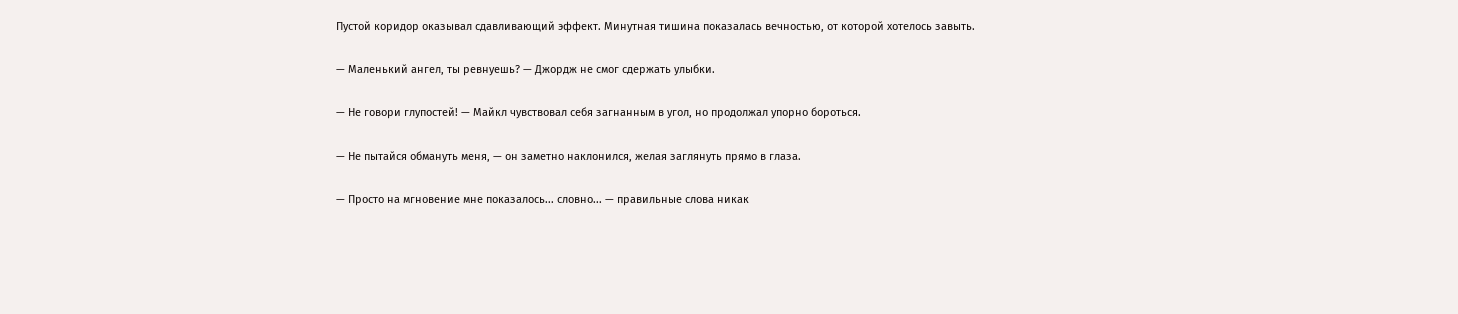Пустой коридор оказывал сдавливающий эффект. Минутная тишина показалась вечностью, от которой хотелось завыть.

— Маленький ангел, ты ревнуешь? — Джордж не смог сдержать улыбки.

— Не говори глупостей! — Майкл чувствовал себя загнанным в угол, но продолжал упорно бороться.

— Не пытайся обмануть меня, — он заметно наклонился, желая заглянуть прямо в глаза.

— Просто на мгновение мне показалось... словно... — правильные слова никак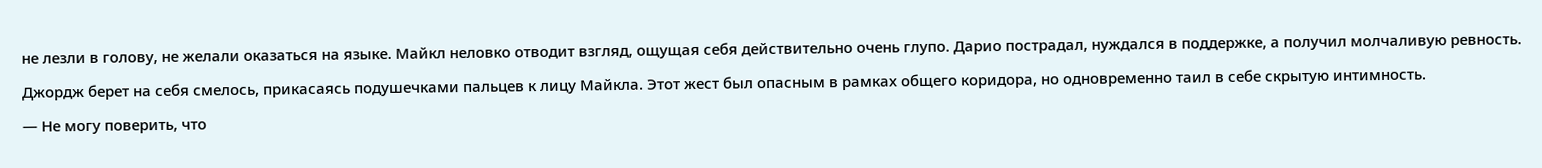не лезли в голову, не желали оказаться на языке. Майкл неловко отводит взгляд, ощущая себя действительно очень глупо. Дарио пострадал, нуждался в поддержке, а получил молчаливую ревность.

Джордж берет на себя смелось, прикасаясь подушечками пальцев к лицу Майкла. Этот жест был опасным в рамках общего коридора, но одновременно таил в себе скрытую интимность.

— Не могу поверить, что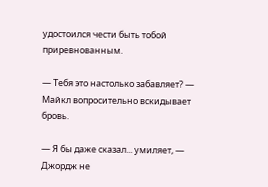удостоился чести быть тобой приревнованным.

— Тебя это настолько забавляет? — Майкл вопросительно вскидывает бровь.

— Я бы даже сказал... умиляет, — Джордж не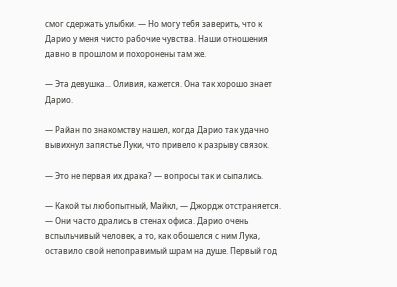смог сдержать улыбки. — Но могу тебя заверить, что к Дарио у меня чисто рабочие чувства. Наши отношения давно в прошлом и похоронены там же.

— Эта девушка... Оливия, кажется. Она так хорошо знает Дарио.

— Райан по знакомству нашел, когда Дарио так удачно вывихнул запястье Луки, что привело к разрыву связок.

— Это не первая их драка? — вопросы так и сыпались.

— Какой ты любопытный, Майкл, — Джордж отстраняется. — Они часто дрались в стенах офиса. Дарио очень вспыльчивый человек, а то, как обошелся с ним Лука, оставило свой непоправимый шрам на душе. Первый год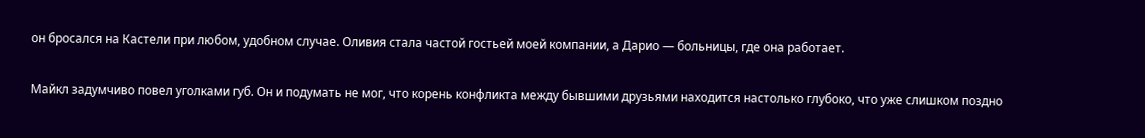он бросался на Кастели при любом, удобном случае. Оливия стала частой гостьей моей компании, а Дарио — больницы, где она работает.

Майкл задумчиво повел уголками губ. Он и подумать не мог, что корень конфликта между бывшими друзьями находится настолько глубоко, что уже слишком поздно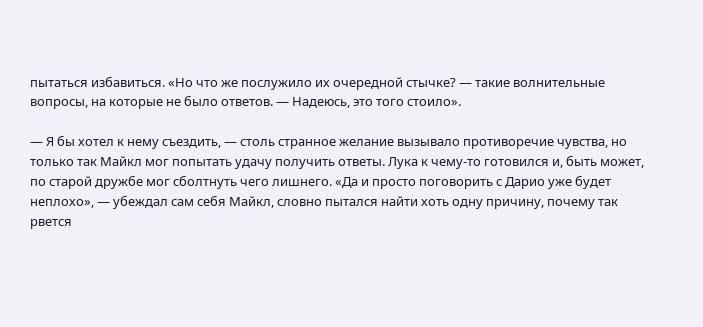пытаться избавиться. «Но что же послужило их очередной стычке? — такие волнительные вопросы, на которые не было ответов. — Надеюсь, это того стоило».

— Я бы хотел к нему съездить, — столь странное желание вызывало противоречие чувства, но только так Майкл мог попытать удачу получить ответы. Лука к чему-то готовился и, быть может, по старой дружбе мог сболтнуть чего лишнего. «Да и просто поговорить с Дарио уже будет неплохо», — убеждал сам себя Майкл, словно пытался найти хоть одну причину, почему так рвется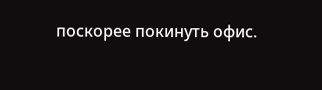поскорее покинуть офис.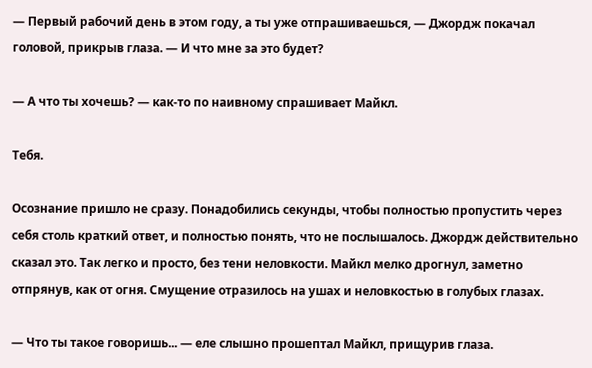— Первый рабочий день в этом году, а ты уже отпрашиваешься, — Джордж покачал головой, прикрыв глаза. — И что мне за это будет?

— А что ты хочешь? — как-то по наивному спрашивает Майкл.

Тебя.

Осознание пришло не сразу. Понадобились секунды, чтобы полностью пропустить через себя столь краткий ответ, и полностью понять, что не послышалось. Джордж действительно сказал это. Так легко и просто, без тени неловкости. Майкл мелко дрогнул, заметно отпрянув, как от огня. Смущение отразилось на ушах и неловкостью в голубых глазах.

— Что ты такое говоришь... — еле слышно прошептал Майкл, прищурив глаза.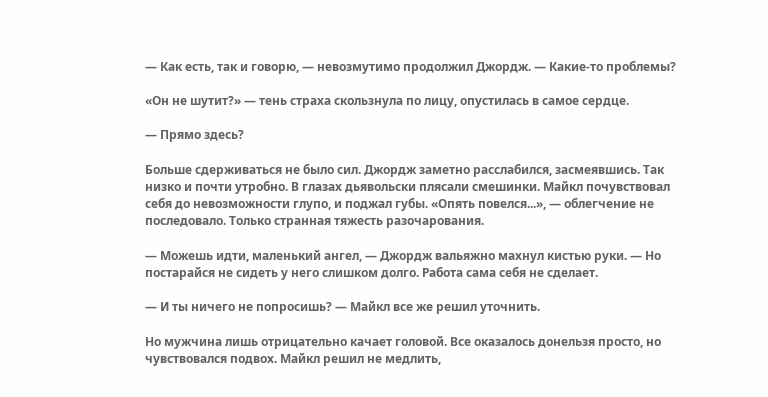— Как есть, так и говорю, — невозмутимо продолжил Джордж. — Какие-то проблемы?

«Он не шутит?» — тень страха скользнула по лицу, опустилась в самое сердце.

— Прямо здесь?

Больше сдерживаться не было сил. Джордж заметно расслабился, засмеявшись. Так низко и почти утробно. В глазах дьявольски плясали смешинки. Майкл почувствовал себя до невозможности глупо, и поджал губы. «Опять повелся...», — облегчение не последовало. Только странная тяжесть разочарования.

— Можешь идти, маленький ангел, — Джордж вальяжно махнул кистью руки. — Но постарайся не сидеть у него слишком долго. Работа сама себя не сделает.

— И ты ничего не попросишь? — Майкл все же решил уточнить.

Но мужчина лишь отрицательно качает головой. Все оказалось донельзя просто, но чувствовался подвох. Майкл решил не медлить,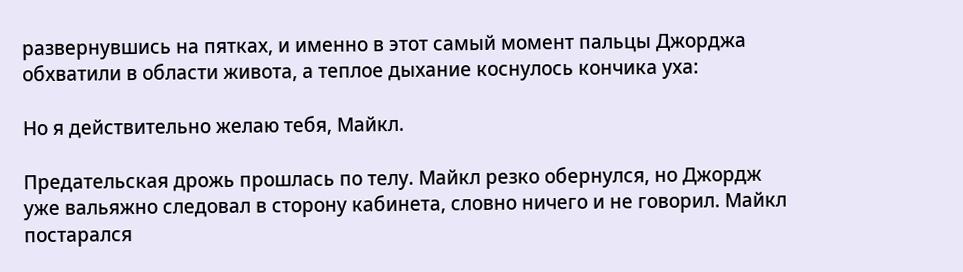развернувшись на пятках, и именно в этот самый момент пальцы Джорджа обхватили в области живота, а теплое дыхание коснулось кончика уха:

Но я действительно желаю тебя, Майкл.

Предательская дрожь прошлась по телу. Майкл резко обернулся, но Джордж уже вальяжно следовал в сторону кабинета, словно ничего и не говорил. Майкл постарался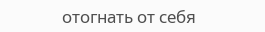отогнать от себя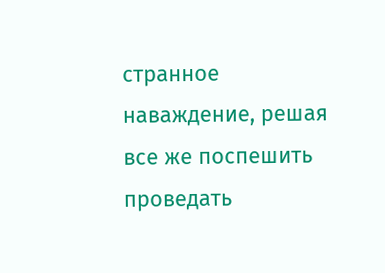странное наваждение, решая все же поспешить проведать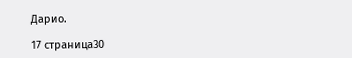Дарио.

17 страница30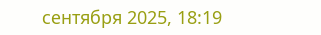сентября 2025, 18:19